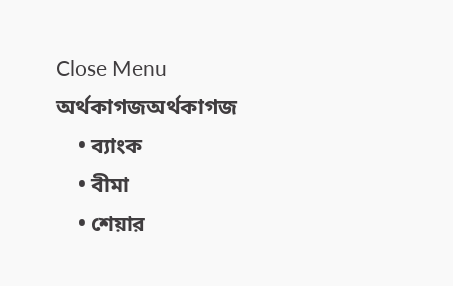Close Menu
অর্থকাগজঅর্থকাগজ
    • ব্যাংক
    • বীমা
    • শেয়ার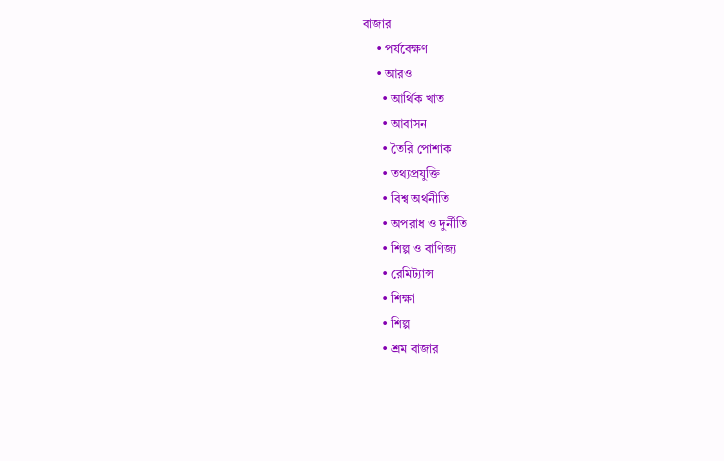বাজার
    • পর্যবেক্ষণ
    • আরও
      • আর্থিক খাত
      • আবাসন
      • তৈরি পোশাক
      • তথ্যপ্রযুক্তি
      • বিশ্ব অর্থনীতি
      • অপরাধ ও দুর্নীতি
      • শিল্প ও বাণিজ্য
      • রেমিট্যান্স
      • শিক্ষা
      • শিল্প
      • শ্রম বাজার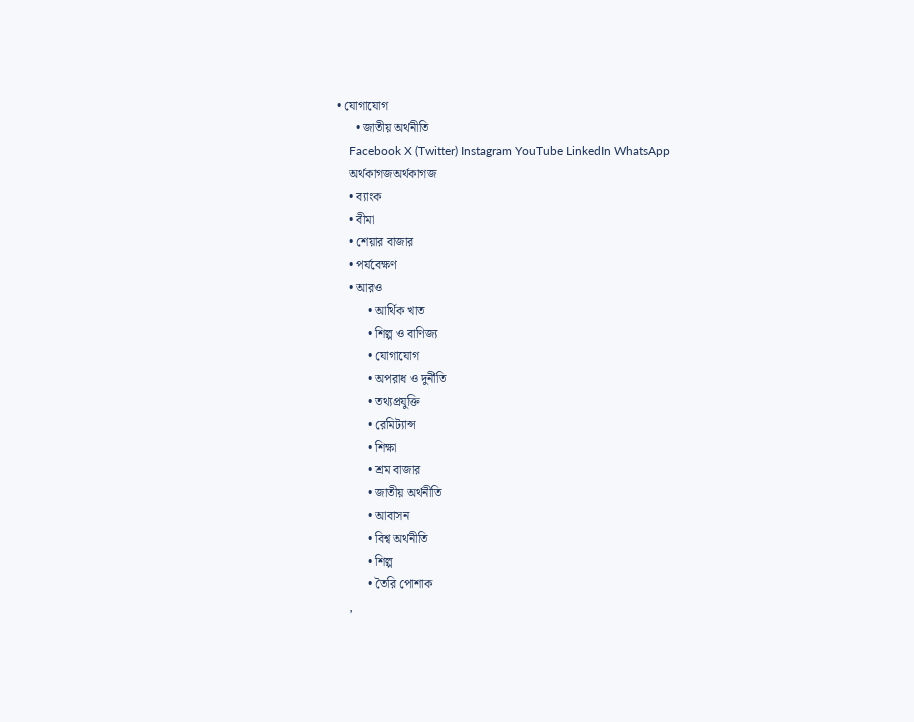• যোগাযোগ
      • জাতীয় অর্থনীতি
    Facebook X (Twitter) Instagram YouTube LinkedIn WhatsApp
    অর্থকাগজঅর্থকাগজ
    • ব্যাংক
    • বীমা
    • শেয়ার বাজার
    • পর্যবেক্ষণ
    • আরও
          • আর্থিক খাত
          • শিল্প ও বাণিজ্য
          • যোগাযোগ
          • অপরাধ ও দুর্নীতি
          • তথ্যপ্রযুক্তি
          • রেমিট্যান্স
          • শিক্ষা
          • শ্রম বাজার
          • জাতীয় অর্থনীতি
          • আবাসন
          • বিশ্ব অর্থনীতি
          • শিল্প
          • তৈরি পোশাক
    ,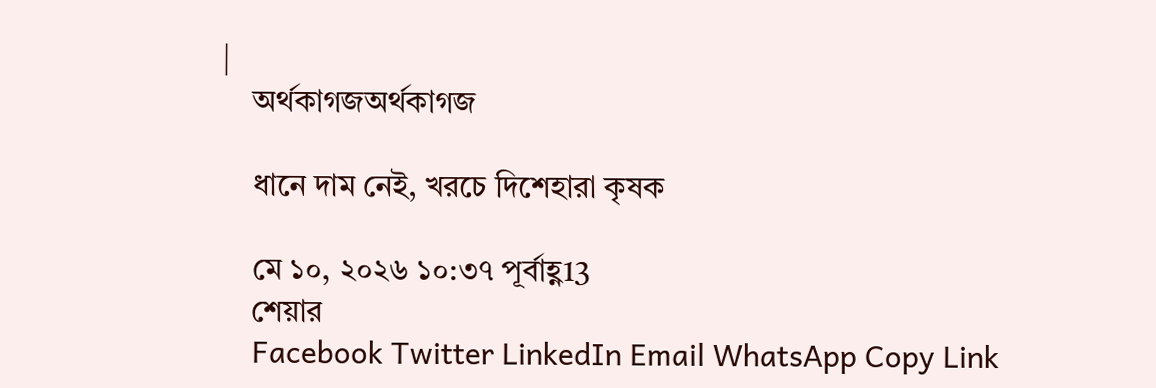|
    অর্থকাগজঅর্থকাগজ

    ধানে দাম নেই, খরচে দিশেহারা কৃষক

    মে ১০, ২০২৬ ১০:৩৭ পূর্বাহ্ণ13
    শেয়ার
    Facebook Twitter LinkedIn Email WhatsApp Copy Link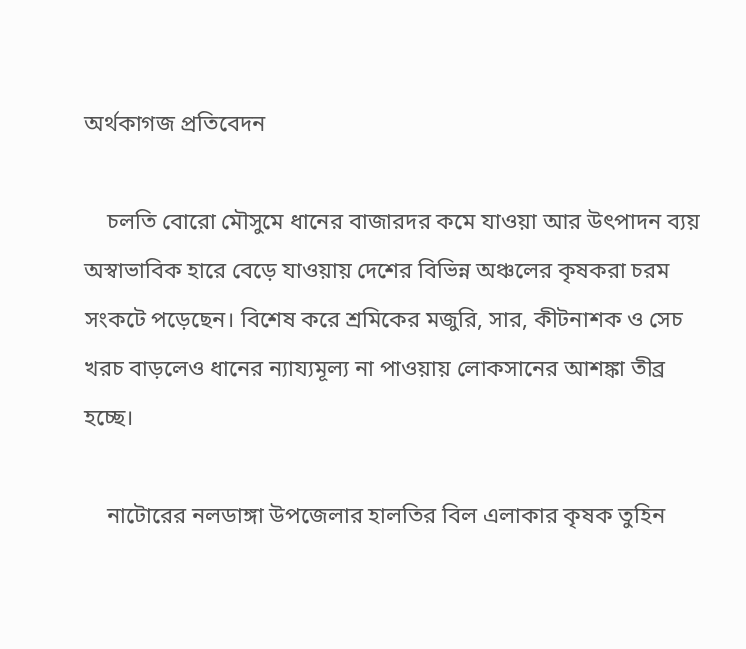অর্থকাগজ প্রতিবেদন

    চলতি বোরো মৌসুমে ধানের বাজারদর কমে যাওয়া আর উৎপাদন ব্যয় অস্বাভাবিক হারে বেড়ে যাওয়ায় দেশের বিভিন্ন অঞ্চলের কৃষকরা চরম সংকটে পড়েছেন। বিশেষ করে শ্রমিকের মজুরি, সার, কীটনাশক ও সেচ খরচ বাড়লেও ধানের ন্যায্যমূল্য না পাওয়ায় লোকসানের আশঙ্কা তীব্র হচ্ছে।

    নাটোরের নলডাঙ্গা উপজেলার হালতির বিল এলাকার কৃষক তুহিন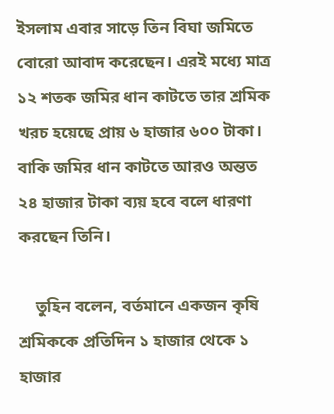ইসলাম এবার সাড়ে তিন বিঘা জমিতে বোরো আবাদ করেছেন। এরই মধ্যে মাত্র ১২ শতক জমির ধান কাটতে তার শ্রমিক খরচ হয়েছে প্রায় ৬ হাজার ৬০০ টাকা। বাকি জমির ধান কাটতে আরও অন্তত ২৪ হাজার টাকা ব্যয় হবে বলে ধারণা করছেন তিনি।

    তুহিন বলেন, বর্তমানে একজন কৃষি শ্রমিককে প্রতিদিন ১ হাজার থেকে ১ হাজার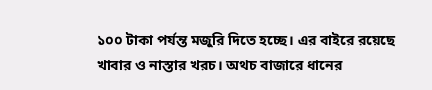১০০ টাকা পর্যন্ত মজুরি দিতে হচ্ছে। এর বাইরে রয়েছে খাবার ও নাস্তার খরচ। অথচ বাজারে ধানের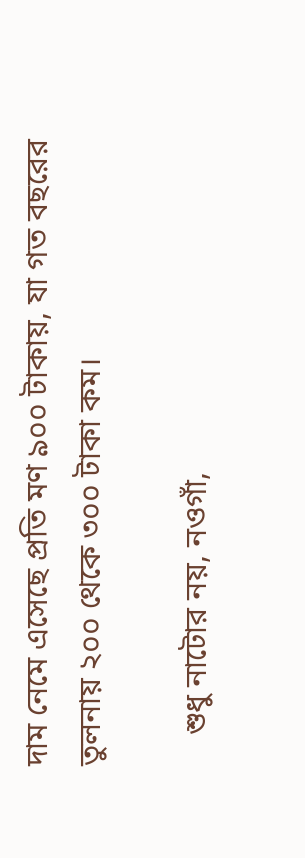দাম নেমে এসেছে প্রতি মণ ৯০০ টাকায়, যা গত বছরের তুলনায় ২০০ থেকে ৩০০ টাকা কম।

    শুধু নাটোর নয়, নওগাঁ,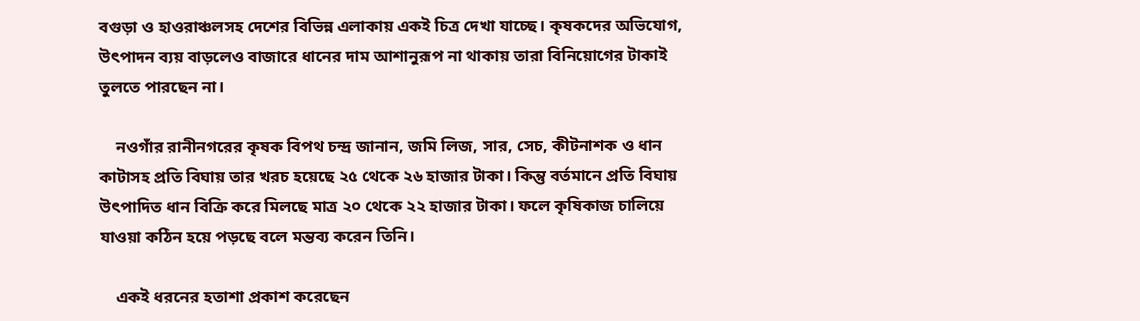বগুড়া ও হাওরাঞ্চলসহ দেশের বিভিন্ন এলাকায় একই চিত্র দেখা যাচ্ছে। কৃষকদের অভিযোগ, উৎপাদন ব্যয় বাড়লেও বাজারে ধানের দাম আশানুরূপ না থাকায় তারা বিনিয়োগের টাকাই তুলতে পারছেন না।

    নওগাঁর রানীনগরের কৃষক বিপথ চন্দ্র জানান, জমি লিজ, সার, সেচ, কীটনাশক ও ধান কাটাসহ প্রতি বিঘায় তার খরচ হয়েছে ২৫ থেকে ২৬ হাজার টাকা। কিন্তু বর্তমানে প্রতি বিঘায় উৎপাদিত ধান বিক্রি করে মিলছে মাত্র ২০ থেকে ২২ হাজার টাকা। ফলে কৃষিকাজ চালিয়ে যাওয়া কঠিন হয়ে পড়ছে বলে মন্তব্য করেন তিনি।

    একই ধরনের হতাশা প্রকাশ করেছেন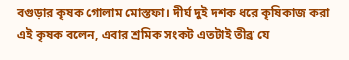বগুড়ার কৃষক গোলাম মোস্তফা। দীর্ঘ দুই দশক ধরে কৃষিকাজ করা এই কৃষক বলেন, এবার শ্রমিক সংকট এতটাই তীব্র যে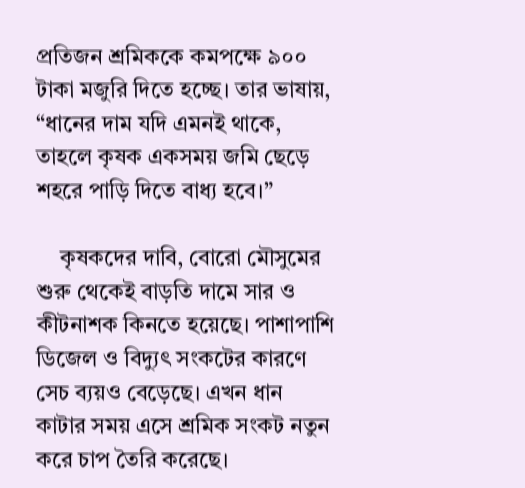প্রতিজন শ্রমিককে কমপক্ষে ৯০০ টাকা মজুরি দিতে হচ্ছে। তার ভাষায়, “ধানের দাম যদি এমনই থাকে, তাহলে কৃষক একসময় জমি ছেড়ে শহরে পাড়ি দিতে বাধ্য হবে।”

    কৃষকদের দাবি, বোরো মৌসুমের শুরু থেকেই বাড়তি দামে সার ও কীটনাশক কিনতে হয়েছে। পাশাপাশি ডিজেল ও বিদ্যুৎ সংকটের কারণে সেচ ব্যয়ও বেড়েছে। এখন ধান কাটার সময় এসে শ্রমিক সংকট নতুন করে চাপ তৈরি করেছে।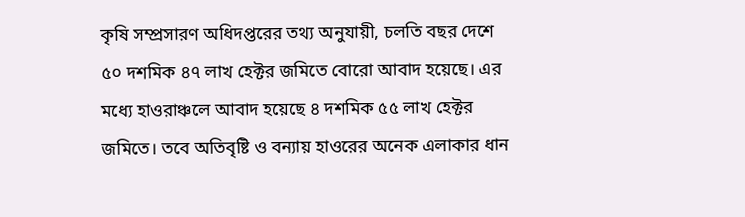কৃষি সম্প্রসারণ অধিদপ্তরের তথ্য অনুযায়ী, চলতি বছর দেশে ৫০ দশমিক ৪৭ লাখ হেক্টর জমিতে বোরো আবাদ হয়েছে। এর মধ্যে হাওরাঞ্চলে আবাদ হয়েছে ৪ দশমিক ৫৫ লাখ হেক্টর জমিতে। তবে অতিবৃষ্টি ও বন্যায় হাওরের অনেক এলাকার ধান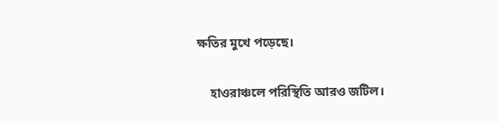ক্ষতির মুখে পড়েছে।

    হাওরাঞ্চলে পরিস্থিতি আরও জটিল।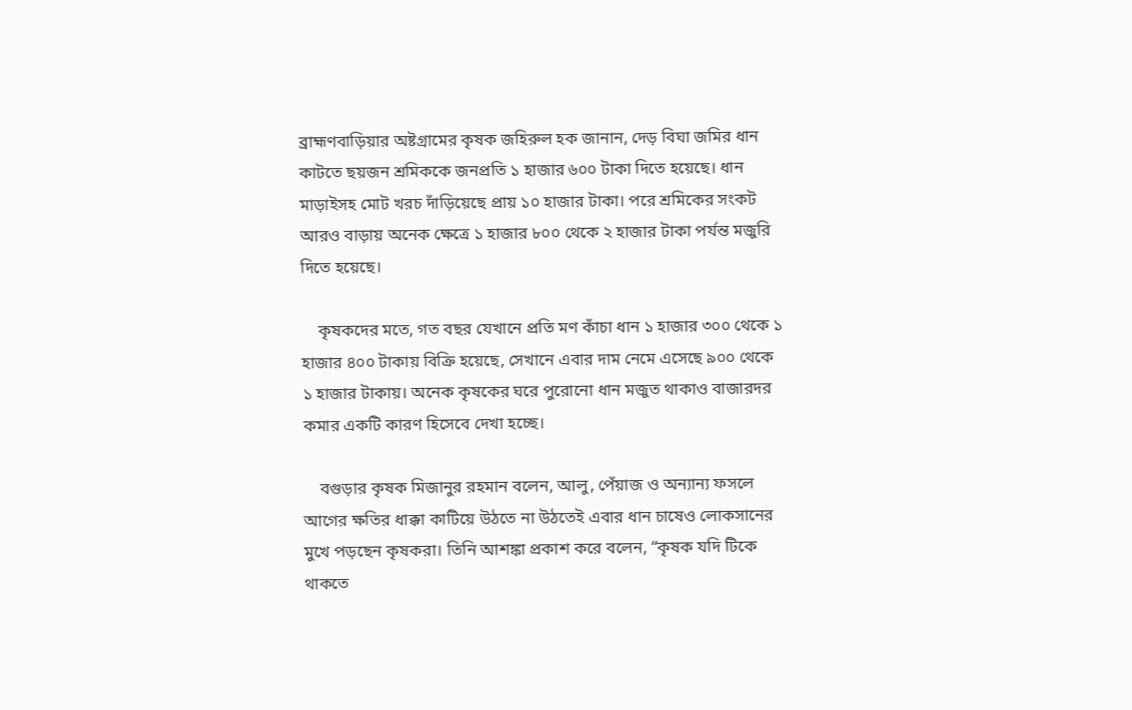ব্রাহ্মণবাড়িয়ার অষ্টগ্রামের কৃষক জহিরুল হক জানান, দেড় বিঘা জমির ধান কাটতে ছয়জন শ্রমিককে জনপ্রতি ১ হাজার ৬০০ টাকা দিতে হয়েছে। ধান মাড়াইসহ মোট খরচ দাঁড়িয়েছে প্রায় ১০ হাজার টাকা। পরে শ্রমিকের সংকট আরও বাড়ায় অনেক ক্ষেত্রে ১ হাজার ৮০০ থেকে ২ হাজার টাকা পর্যন্ত মজুরি দিতে হয়েছে।

    কৃষকদের মতে, গত বছর যেখানে প্রতি মণ কাঁচা ধান ১ হাজার ৩০০ থেকে ১ হাজার ৪০০ টাকায় বিক্রি হয়েছে, সেখানে এবার দাম নেমে এসেছে ৯০০ থেকে ১ হাজার টাকায়। অনেক কৃষকের ঘরে পুরোনো ধান মজুত থাকাও বাজারদর কমার একটি কারণ হিসেবে দেখা হচ্ছে।

    বগুড়ার কৃষক মিজানুর রহমান বলেন, আলু, পেঁয়াজ ও অন্যান্য ফসলে আগের ক্ষতির ধাক্কা কাটিয়ে উঠতে না উঠতেই এবার ধান চাষেও লোকসানের মুখে পড়ছেন কৃষকরা। তিনি আশঙ্কা প্রকাশ করে বলেন, “কৃষক যদি টিকে থাকতে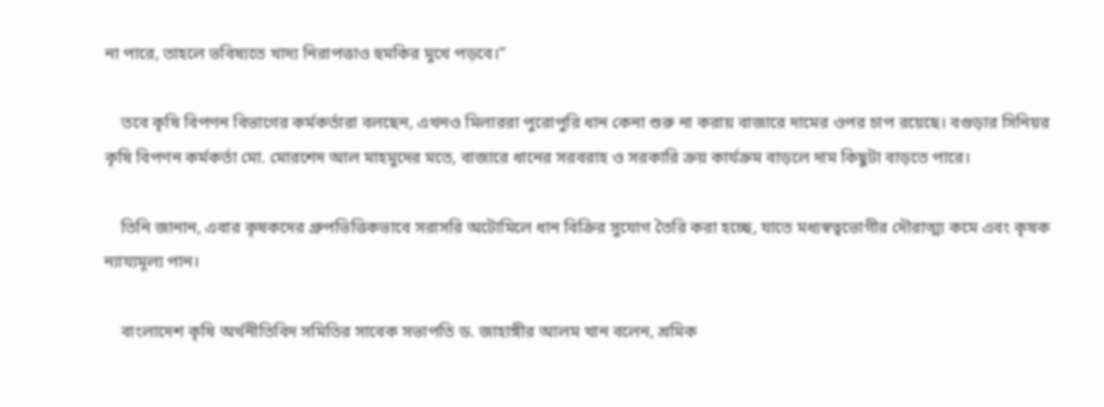না পারে, তাহলে ভবিষ্যতে খাদ্য নিরাপত্তাও হুমকির মুখে পড়বে।”

    তবে কৃষি বিপণন বিভাগের কর্মকর্তারা বলছেন, এখনও মিলাররা পুরোপুরি ধান কেনা শুরু না করায় বাজারে দামের ওপর চাপ রয়েছে। বগুড়ার সিনিয়র কৃষি বিপণন কর্মকর্তা মো. মোরশেদ আল মাহমুদের মতে, বাজারে ধানের সরবরাহ ও সরকারি ক্রয় কার্যক্রম বাড়লে দাম কিছুটা বাড়তে পারে।

    তিনি জানান, এবার কৃষকদের গ্রুপভিত্তিকভাবে সরাসরি অটোমিলে ধান বিক্রির সুযোগ তৈরি করা হচ্ছে, যাতে মধ্যস্বত্বভোগীর দৌরাত্ম্য কমে এবং কৃষক ন্যায্যমূল্য পান।

    বাংলাদেশ কৃষি অর্থনীতিবিদ সমিতির সাবেক সভাপতি ড. জাহাঙ্গীর আলম খান বলেন, শ্রমিক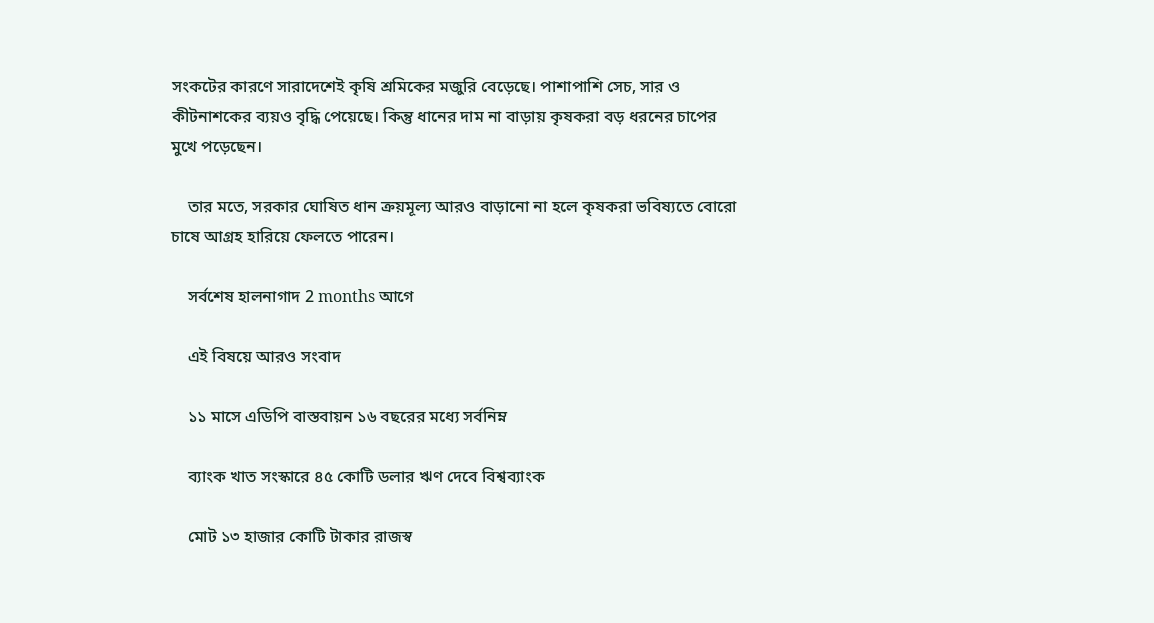সংকটের কারণে সারাদেশেই কৃষি শ্রমিকের মজুরি বেড়েছে। পাশাপাশি সেচ, সার ও কীটনাশকের ব্যয়ও বৃদ্ধি পেয়েছে। কিন্তু ধানের দাম না বাড়ায় কৃষকরা বড় ধরনের চাপের মুখে পড়েছেন।

    তার মতে, সরকার ঘোষিত ধান ক্রয়মূল্য আরও বাড়ানো না হলে কৃষকরা ভবিষ্যতে বোরো চাষে আগ্রহ হারিয়ে ফেলতে পারেন।

    সর্বশেষ হালনাগাদ 2 months আগে

    এই বিষয়ে আরও সংবাদ

    ১১ মাসে এডিপি বাস্তবায়ন ১৬ বছরের মধ্যে সর্বনিম্ন

    ব্যাংক খাত সংস্কারে ৪৫ কোটি ডলার ঋণ দেবে বিশ্বব্যাংক

    মোট ১৩ হাজার কোটি টাকার রাজস্ব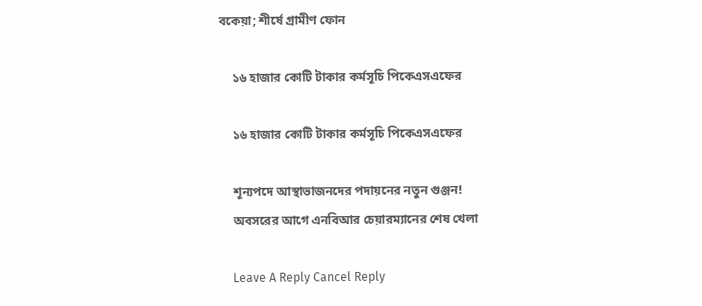বকেয়া; শীর্ষে গ্রামীণ ফোন

    ১৬ হাজার কোটি টাকার কর্মসূচি পিকেএসএফের

    ১৬ হাজার কোটি টাকার কর্মসূচি পিকেএসএফের

    শূন্যপদে আস্থাভাজনদের পদায়নের নতুন গুঞ্জন!
    অবসরের আগে এনবিআর চেয়ারম্যানের শেষ খেলা

    Leave A Reply Cancel Reply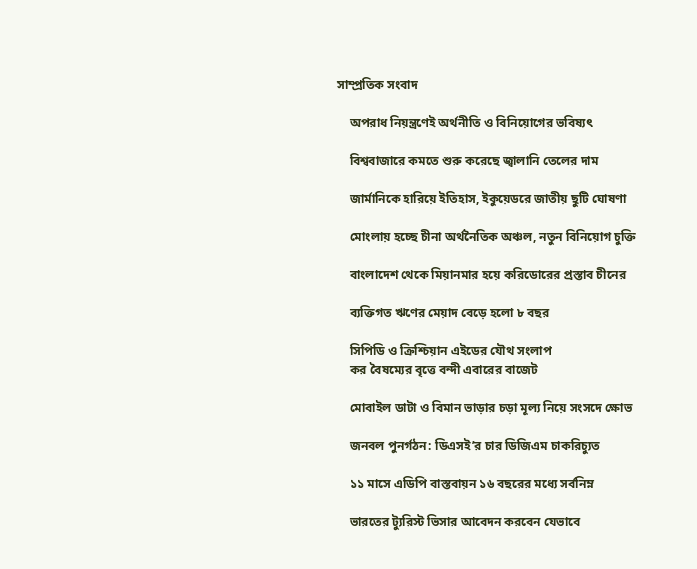সাম্প্রতিক সংবাদ

    অপরাধ নিয়ন্ত্রণেই অর্থনীতি ও বিনিয়োগের ভবিষ্যৎ

    বিশ্ববাজারে কমতে শুরু করেছে জ্বালানি তেলের দাম

    জার্মানিকে হারিয়ে ইতিহাস, ইকুয়েডরে জাতীয় ছুটি ঘোষণা

    মোংলায় হচ্ছে চীনা অর্থনৈতিক অঞ্চল, নতুন বিনিয়োগ চুক্তি

    বাংলাদেশ থেকে মিয়ানমার হয়ে করিডোরের প্রস্তাব চীনের

    ব্যক্তিগত ঋণের মেয়াদ বেড়ে হলো ৮ বছর

    সিপিডি ও ক্রিশ্চিয়ান এইডের যৌথ সংলাপ
    কর বৈষম্যের বৃত্তে বন্দী এবারের বাজেট

    মোবাইল ডাটা ও বিমান ভাড়ার চড়া মূল্য নিয়ে সংসদে ক্ষোভ

    জনবল পুনর্গঠন: ডিএসই’র চার ডিজিএম চাকরিচ্যুত

    ১১ মাসে এডিপি বাস্তবায়ন ১৬ বছরের মধ্যে সর্বনিম্ন

    ভারতের ট্যুরিস্ট ভিসার আবেদন করবেন যেভাবে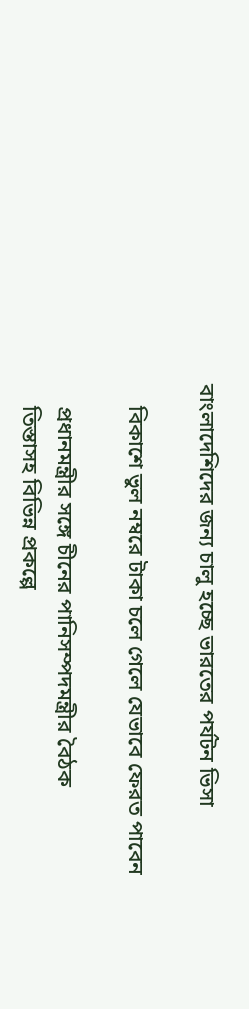বাংলাদেশিদের জন্য চালু হচ্ছে ভারতের পর্যটন ভিসা

    বিকাশে ভুল নম্বরে টাকা চলে গেলে যেভাবে ফেরত পাবেন

    প্রধানমন্ত্রীর সঙ্গে চীনের পানিসম্পদমন্ত্রীর বৈঠক
    তিস্তাসহ বিভিন্ন প্রকল্পে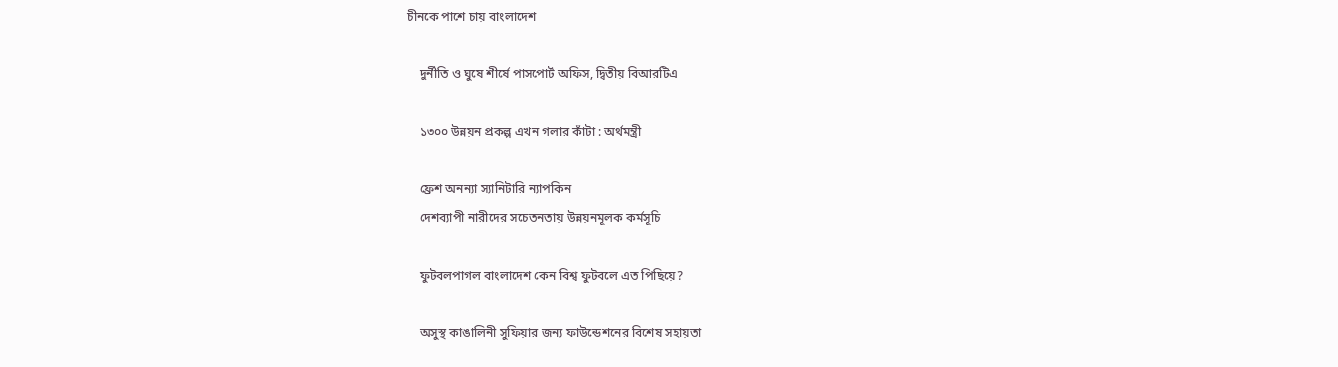চীনকে পাশে চায় বাংলাদেশ

    দুর্নীতি ও ঘুষে শীর্ষে পাসপোর্ট অফিস, দ্বিতীয় বিআরটিএ

    ১৩০০ উন্নয়ন প্রকল্প এখন গলার কাঁটা : অর্থমন্ত্রী

    ফ্রেশ অনন্যা স্যানিটারি ন্যাপকিন
    দেশব্যাপী নারীদের সচেতনতায় উন্নয়নমূলক কর্মসূচি

    ফুটবলপাগল বাংলাদেশ কেন বিশ্ব ফুটবলে এত পিছিয়ে?

    অসুস্থ কাঙালিনী সুফিয়ার জন্য ফাউন্ডেশনের বিশেষ সহায়তা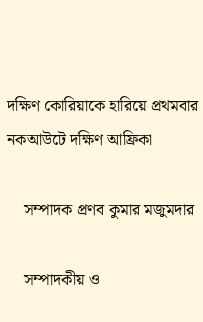দক্ষিণ কোরিয়াকে হারিয়ে প্রথমবার নকআউটে দক্ষিণ আফ্রিকা

    সম্পাদক প্রণব কুমার মজুমদার

    সম্পাদকীয় ও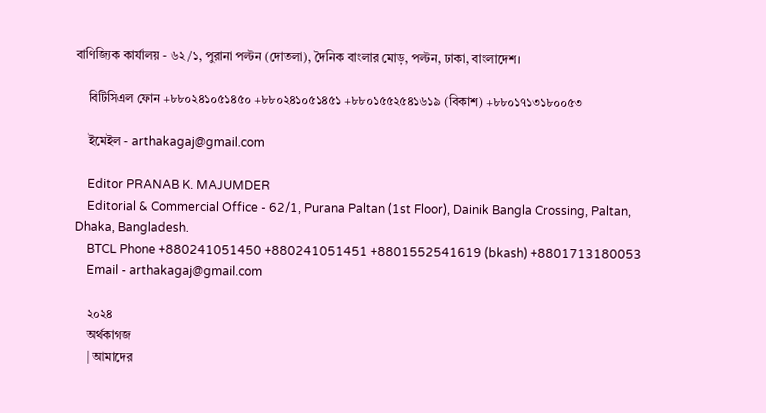বাণিজ্যিক কার্যালয় - ৬২/১, পুরানা পল্টন (দোতলা), দৈনিক বাংলার মোড়, পল্টন, ঢাকা, বাংলাদেশ।

    বিটিসিএল ফোন +৮৮০২৪১০৫১৪৫০ +৮৮০২৪১০৫১৪৫১ +৮৮০১৫৫২৫৪১৬১৯ (বিকাশ) +৮৮০১৭১৩১৮০০৫৩

    ইমেইল - arthakagaj@gmail.com

    Editor PRANAB K. MAJUMDER
    Editorial & Commercial Office - 62/1, Purana Paltan (1st Floor), Dainik Bangla Crossing, Paltan, Dhaka, Bangladesh.
    BTCL Phone +880241051450 +880241051451 +8801552541619 (bkash) +8801713180053
    Email - arthakagaj@gmail.com

    ২০২৪
    অর্থকাগজ
    | আমাদের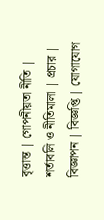বৃত্তান্ত | গোপনীয়তা নীতি | শর্তাবলি ও নীতিমালা | প্রচার | বিজ্ঞাপন | বিজ্ঞপ্তি | যোগাযোগ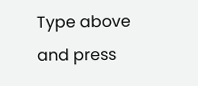Type above and press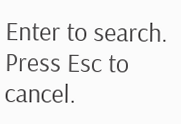Enter to search. Press Esc to cancel.